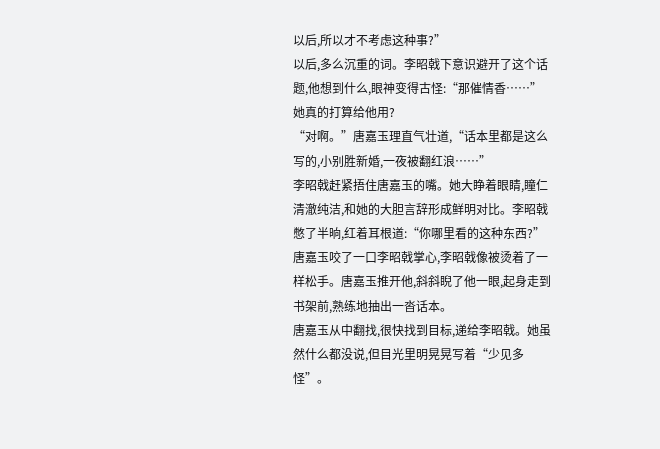以后,所以才不考虑这种事?”
以后,多么沉重的词。李昭戟下意识避开了这个话题,他想到什么,眼神变得古怪:“那催情香……”
她真的打算给他用?
“对啊。”唐嘉玉理直气壮道,“话本里都是这么写的,小别胜新婚,一夜被翻红浪……”
李昭戟赶紧捂住唐嘉玉的嘴。她大睁着眼睛,瞳仁清澈纯洁,和她的大胆言辞形成鲜明对比。李昭戟憋了半晌,红着耳根道:“你哪里看的这种东西?”
唐嘉玉咬了一口李昭戟掌心,李昭戟像被烫着了一样松手。唐嘉玉推开他,斜斜睨了他一眼,起身走到书架前,熟练地抽出一沓话本。
唐嘉玉从中翻找,很快找到目标,递给李昭戟。她虽然什么都没说,但目光里明晃晃写着“少见多怪”。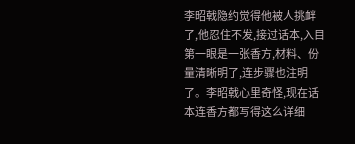李昭戟隐约觉得他被人挑衅了,他忍住不发,接过话本,入目第一眼是一张香方,材料、份量清晰明了,连步骤也注明了。李昭戟心里奇怪,现在话本连香方都写得这么详细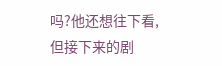吗?他还想往下看,但接下来的剧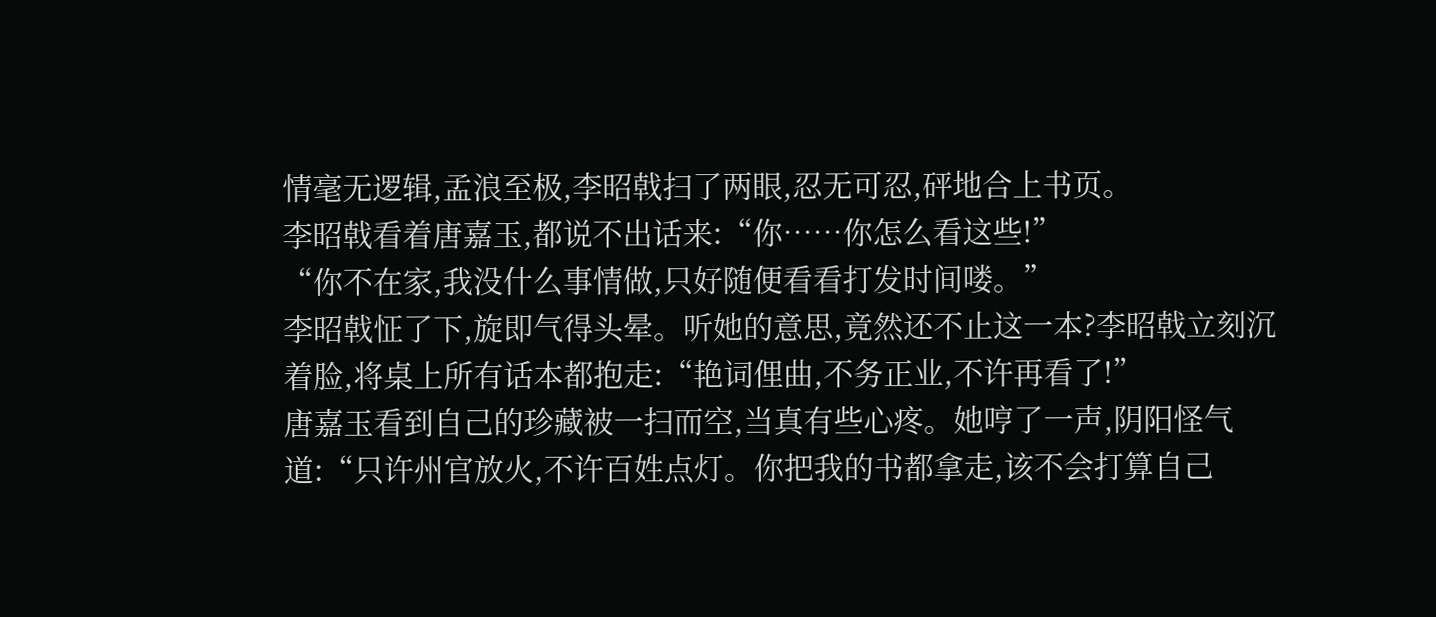情毫无逻辑,孟浪至极,李昭戟扫了两眼,忍无可忍,砰地合上书页。
李昭戟看着唐嘉玉,都说不出话来:“你……你怎么看这些!”
“你不在家,我没什么事情做,只好随便看看打发时间喽。”
李昭戟怔了下,旋即气得头晕。听她的意思,竟然还不止这一本?李昭戟立刻沉着脸,将桌上所有话本都抱走:“艳词俚曲,不务正业,不许再看了!”
唐嘉玉看到自己的珍藏被一扫而空,当真有些心疼。她哼了一声,阴阳怪气道:“只许州官放火,不许百姓点灯。你把我的书都拿走,该不会打算自己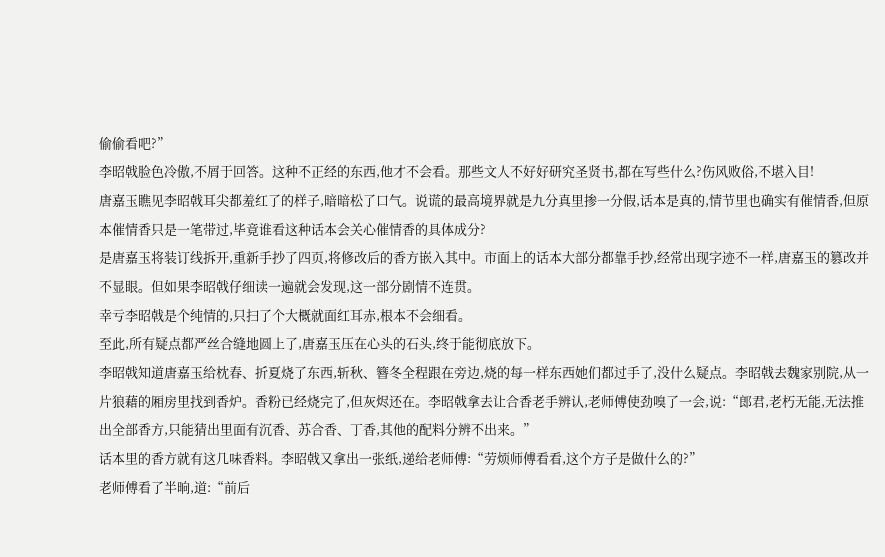偷偷看吧?”
李昭戟脸色冷傲,不屑于回答。这种不正经的东西,他才不会看。那些文人不好好研究圣贤书,都在写些什么?伤风败俗,不堪入目!
唐嘉玉瞧见李昭戟耳尖都羞红了的样子,暗暗松了口气。说谎的最高境界就是九分真里掺一分假,话本是真的,情节里也确实有催情香,但原本催情香只是一笔带过,毕竟谁看这种话本会关心催情香的具体成分?
是唐嘉玉将装订线拆开,重新手抄了四页,将修改后的香方嵌入其中。市面上的话本大部分都靠手抄,经常出现字迹不一样,唐嘉玉的篡改并不显眼。但如果李昭戟仔细读一遍就会发现,这一部分剧情不连贯。
幸亏李昭戟是个纯情的,只扫了个大概就面红耳赤,根本不会细看。
至此,所有疑点都严丝合缝地圆上了,唐嘉玉压在心头的石头,终于能彻底放下。
李昭戟知道唐嘉玉给枕春、折夏烧了东西,斩秋、簪冬全程跟在旁边,烧的每一样东西她们都过手了,没什么疑点。李昭戟去魏家别院,从一片狼藉的厢房里找到香炉。香粉已经烧完了,但灰烬还在。李昭戟拿去让合香老手辨认,老师傅使劲嗅了一会,说:“郎君,老朽无能,无法推出全部香方,只能猜出里面有沉香、苏合香、丁香,其他的配料分辨不出来。”
话本里的香方就有这几味香料。李昭戟又拿出一张纸,递给老师傅:“劳烦师傅看看,这个方子是做什么的?”
老师傅看了半晌,道:“前后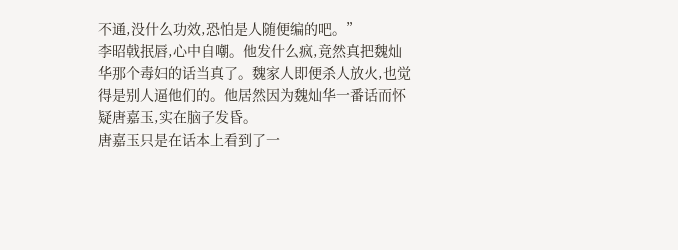不通,没什么功效,恐怕是人随便编的吧。”
李昭戟抿唇,心中自嘲。他发什么疯,竟然真把魏灿华那个毒妇的话当真了。魏家人即便杀人放火,也觉得是别人逼他们的。他居然因为魏灿华一番话而怀疑唐嘉玉,实在脑子发昏。
唐嘉玉只是在话本上看到了一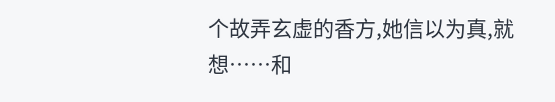个故弄玄虚的香方,她信以为真,就想……和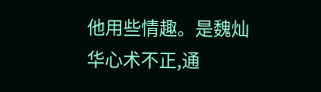他用些情趣。是魏灿华心术不正,通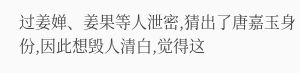过姜婵、姜果等人泄密,猜出了唐嘉玉身份,因此想毁人清白,觉得这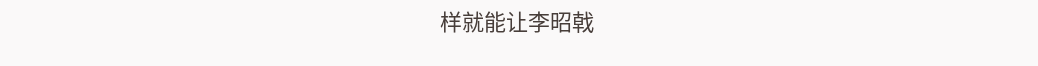样就能让李昭戟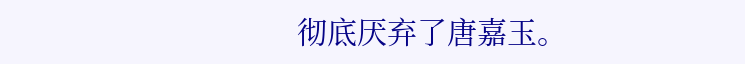彻底厌弃了唐嘉玉。